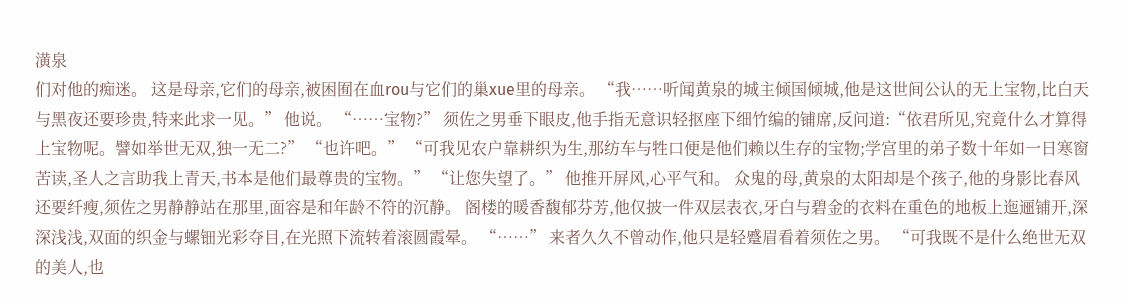潢泉
们对他的痴迷。 这是母亲,它们的母亲,被困囿在血rou与它们的巢xue里的母亲。 “我……听闻黄泉的城主倾国倾城,他是这世间公认的无上宝物,比白天与黑夜还要珍贵,特来此求一见。” 他说。 “……宝物?” 须佐之男垂下眼皮,他手指无意识轻抠座下细竹编的铺席,反问道:“依君所见,究竟什么才算得上宝物呢。譬如举世无双,独一无二?” “也许吧。” “可我见农户靠耕织为生,那纺车与牲口便是他们赖以生存的宝物;学宫里的弟子数十年如一日寒窗苦读,圣人之言助我上青天,书本是他们最尊贵的宝物。” “让您失望了。” 他推开屏风,心平气和。 众鬼的母,黄泉的太阳却是个孩子,他的身影比春风还要纤瘦,须佐之男静静站在那里,面容是和年龄不符的沉静。 阁楼的暖香馥郁芬芳,他仅披一件双层表衣,牙白与碧金的衣料在重色的地板上迤逦铺开,深深浅浅,双面的织金与螺钿光彩夺目,在光照下流转着滚圆霞晕。 “……” 来者久久不曾动作,他只是轻蹙眉看着须佐之男。 “可我既不是什么绝世无双的美人,也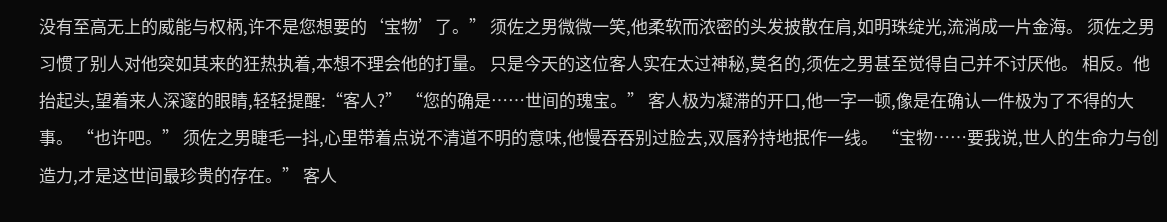没有至高无上的威能与权柄,许不是您想要的‘宝物’了。” 须佐之男微微一笑,他柔软而浓密的头发披散在肩,如明珠绽光,流淌成一片金海。 须佐之男习惯了别人对他突如其来的狂热执着,本想不理会他的打量。 只是今天的这位客人实在太过神秘,莫名的,须佐之男甚至觉得自己并不讨厌他。 相反。他抬起头,望着来人深邃的眼睛,轻轻提醒:“客人?” “您的确是……世间的瑰宝。” 客人极为凝滞的开口,他一字一顿,像是在确认一件极为了不得的大事。 “也许吧。” 须佐之男睫毛一抖,心里带着点说不清道不明的意味,他慢吞吞别过脸去,双唇矜持地抿作一线。 “宝物……要我说,世人的生命力与创造力,才是这世间最珍贵的存在。” 客人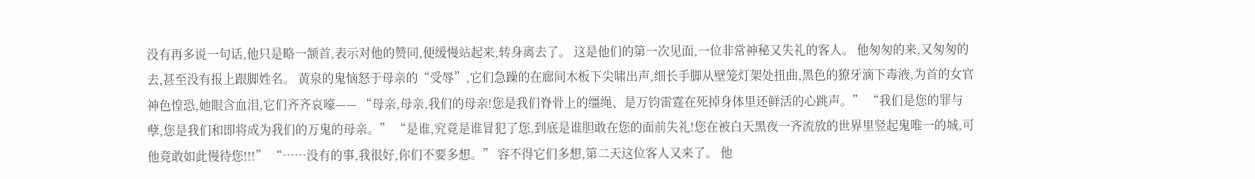没有再多说一句话,他只是略一颔首,表示对他的赞同,便缓慢站起来,转身离去了。 这是他们的第一次见面,一位非常神秘又失礼的客人。 他匆匆的来,又匆匆的去,甚至没有报上跟脚姓名。 黄泉的鬼恼怒于母亲的“受辱”,它们急躁的在廊间木板下尖啸出声,细长手脚从壁笼灯架处扭曲,黑色的獠牙滴下毒液,为首的女官神色惶恐,她眼含血泪,它们齐齐哀嚎—— “母亲,母亲,我们的母亲!您是我们脊骨上的缰绳、是万钧雷霆在死掉身体里还鲜活的心跳声。” “我们是您的罪与孽,您是我们和即将成为我们的万鬼的母亲。” “是谁,究竟是谁冒犯了您,到底是谁胆敢在您的面前失礼!您在被白天黑夜一齐流放的世界里竖起鬼唯一的城,可他竟敢如此慢待您!!!” “……没有的事,我很好,你们不要多想。” 容不得它们多想,第二天这位客人又来了。 他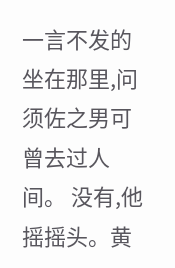一言不发的坐在那里,问须佐之男可曾去过人间。 没有,他摇摇头。黄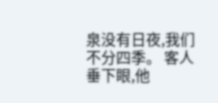泉没有日夜,我们不分四季。 客人垂下眼,他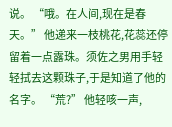说。 “哦。在人间,现在是春天。” 他递来一枝桃花,花蕊还停留着一点露珠。须佐之男用手轻轻拭去这颗珠子,于是知道了他的名字。 “荒?” 他轻咳一声,